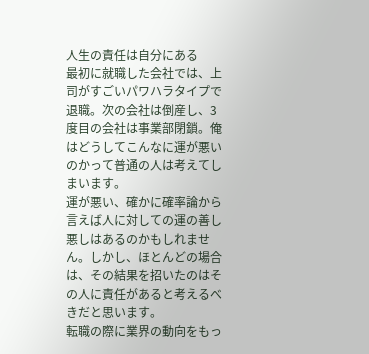人生の責任は自分にある
最初に就職した会社では、上司がすごいパワハラタイプで退職。次の会社は倒産し、3度目の会社は事業部閉鎖。俺はどうしてこんなに運が悪いのかって普通の人は考えてしまいます。
運が悪い、確かに確率論から言えば人に対しての運の善し悪しはあるのかもしれません。しかし、ほとんどの場合は、その結果を招いたのはその人に責任があると考えるべきだと思います。
転職の際に業界の動向をもっ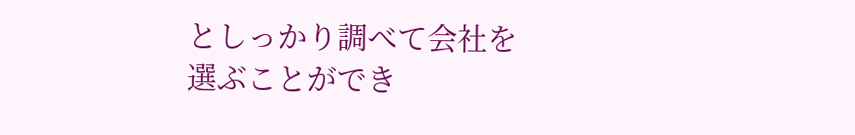としっかり調べて会社を選ぶことができ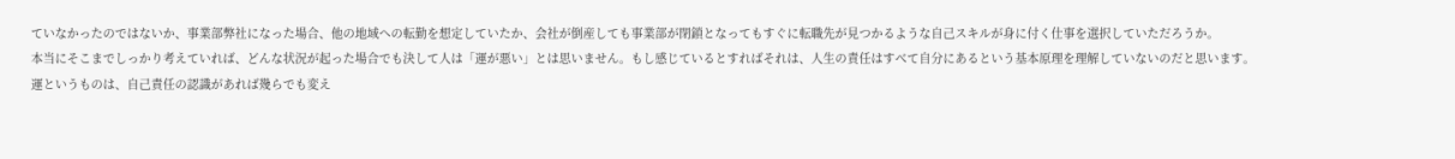ていなかったのではないか、事業部弊社になった場合、他の地域への転勤を想定していたか、会社が倒産しても事業部が閉鎖となってもすぐに転職先が見つかるような自己スキルが身に付く仕事を選択していただろうか。
本当にそこまでしっかり考えていれば、どんな状況が起った場合でも決して人は「運が悪い」とは思いません。もし感じているとすればそれは、人生の責任はすべて自分にあるという基本原理を理解していないのだと思います。
運というものは、自己責任の認識があれば幾らでも変え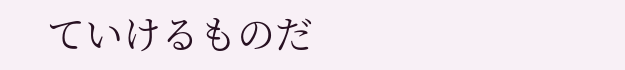ていけるものだ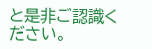と是非ご認識ください。